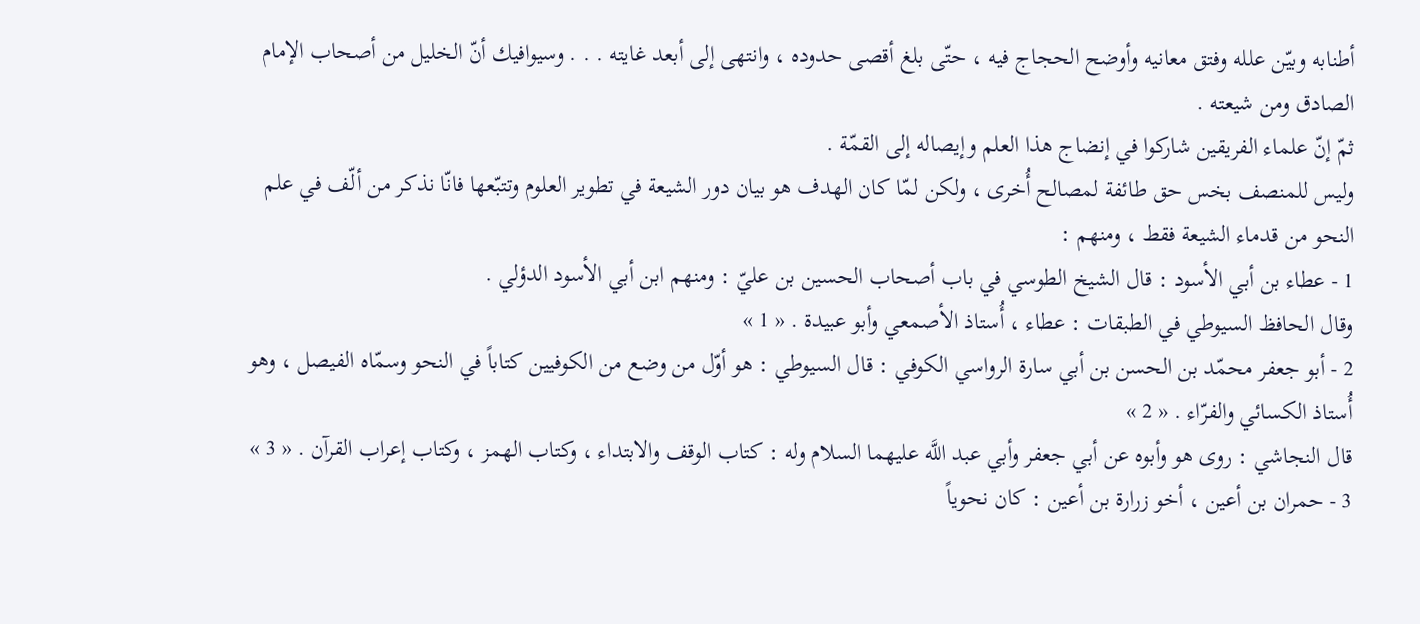أطنابه وبيّن علله وفتق معانيه وأوضح الحجاج فيه ، حتّى بلغ أقصى حدوده ، وانتهى إلى أبعد غايته . . . وسيوافيك أنّ الخليل من أصحاب الإمام الصادق ومن شيعته .
ثمّ إنّ علماء الفريقين شاركوا في إنضاج هذا العلم وإيصاله إلى القمّة .
وليس للمنصف بخس حق طائفة لمصالح أُخرى ، ولكن لمّا كان الهدف هو بيان دور الشيعة في تطوير العلوم وتتبّعها فانّا نذكر من ألّف في علم النحو من قدماء الشيعة فقط ، ومنهم :
1 - عطاء بن أبي الأسود : قال الشيخ الطوسي في باب أصحاب الحسين بن عليّ : ومنهم ابن أبي الأسود الدؤلي .
وقال الحافظ السيوطي في الطبقات : عطاء ، أُستاذ الأصمعي وأبو عبيدة . « 1 »
2 - أبو جعفر محمّد بن الحسن بن أبي سارة الرواسي الكوفي : قال السيوطي : هو أوّل من وضع من الكوفيين كتاباً في النحو وسمّاه الفيصل ، وهو أُستاذ الكسائي والفرّاء . « 2 »
قال النجاشي : روى هو وأبوه عن أبي جعفر وأبي عبد اللَّه عليهما السلام وله : كتاب الوقف والابتداء ، وكتاب الهمز ، وكتاب إعراب القرآن . « 3 »
3 - حمران بن أعين ، أخو زرارة بن أعين : كان نحوياً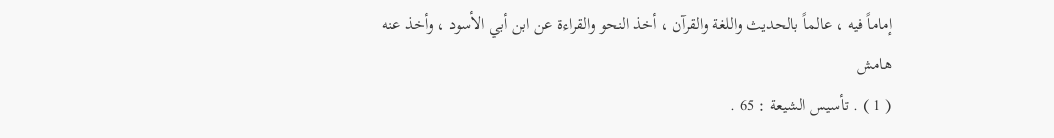إماماً فيه ، عالماً بالحديث واللغة والقرآن ، أخذ النحو والقراءة عن ابن أبي الأسود ، وأخذ عنه
هامش
( 1 ) . تأسيس الشيعة : 65 .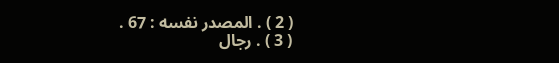( 2 ) . المصدر نفسه : 67 .
( 3 ) . رجال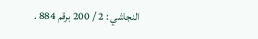النجاشي : 2 / 200 برقم 884 .